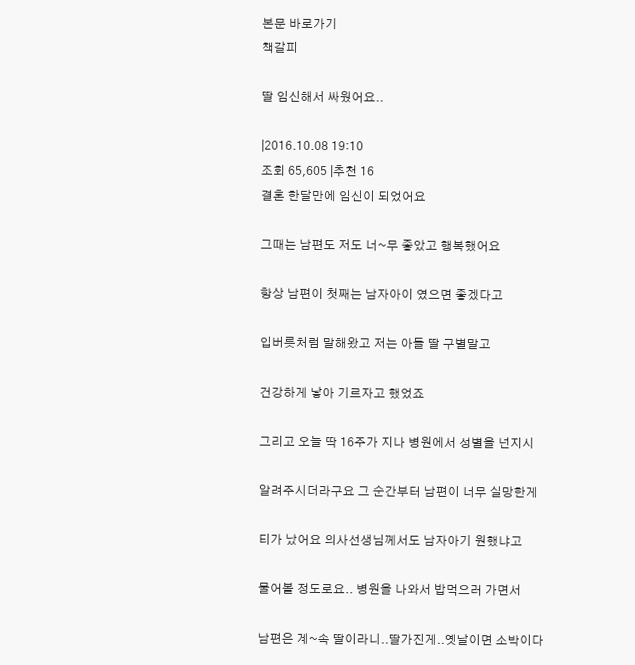본문 바로가기
책갈피

딸 임신해서 싸웠어요..

|2016.10.08 19:10
조회 65,605 |추천 16
결혼 한달만에 임신이 되었어요

그때는 남편도 저도 너~무 좋았고 행복했어요

항상 남편이 첫째는 남자아이 였으면 좋겠다고

입버릇처럼 말해왔고 저는 아들 딸 구별말고

건강하게 낳아 기르자고 했었죠

그리고 오늘 딱 16주가 지나 병원에서 성별을 넌지시

알려주시더라구요 그 순간부터 남편이 너무 실망한게

티가 났어요 의사선생님께서도 남자아기 원했냐고

물어볼 정도로요.. 병원을 나와서 밥먹으러 가면서

남편은 계~속 딸이라니..딸가진게..옛날이면 소박이다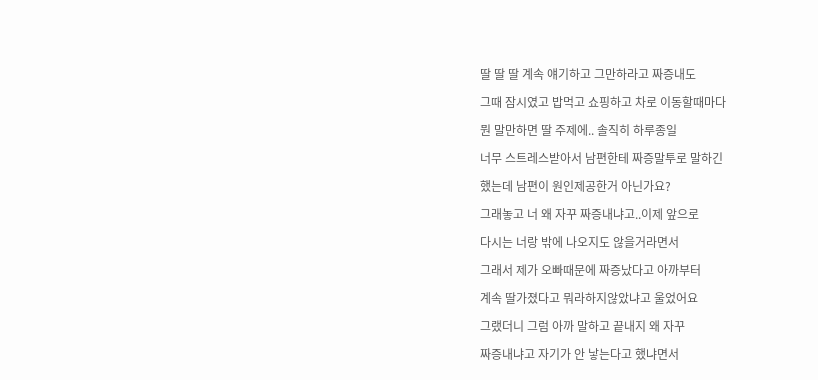딸 딸 딸 계속 얘기하고 그만하라고 짜증내도

그때 잠시였고 밥먹고 쇼핑하고 차로 이동할때마다

뭔 말만하면 딸 주제에.. 솔직히 하루종일

너무 스트레스받아서 남편한테 짜증말투로 말하긴

했는데 남편이 원인제공한거 아닌가요?

그래놓고 너 왜 자꾸 짜증내냐고..이제 앞으로

다시는 너랑 밖에 나오지도 않을거라면서

그래서 제가 오빠때문에 짜증났다고 아까부터

계속 딸가졌다고 뭐라하지않았냐고 울었어요

그랬더니 그럼 아까 말하고 끝내지 왜 자꾸

짜증내냐고 자기가 안 낳는다고 했냐면서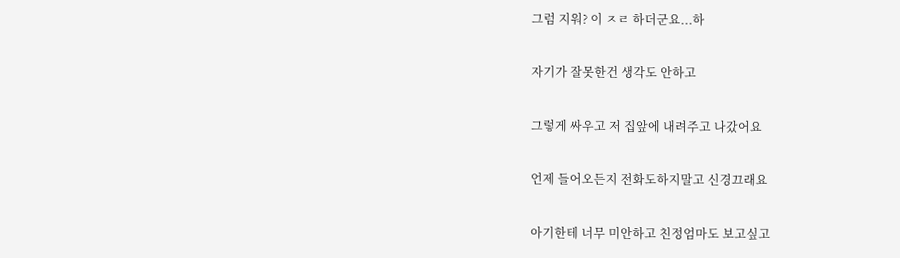그럼 지워? 이 ㅈㄹ 하더군요...하

자기가 잘못한건 생각도 안하고

그렇게 싸우고 저 집앞에 내려주고 나갔어요

언제 들어오든지 전화도하지말고 신경끄래요

아기한테 너무 미안하고 친정엄마도 보고싶고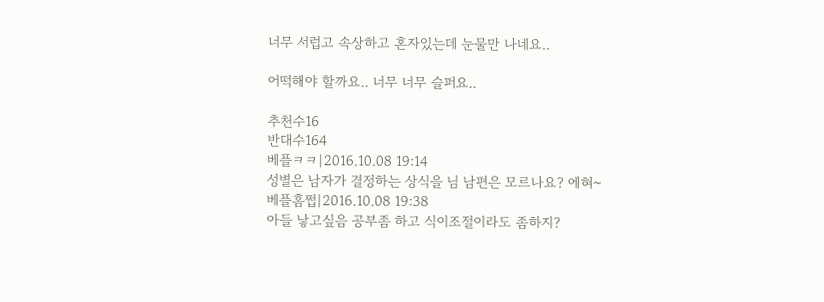너무 서럽고 속상하고 혼자있는데 눈물만 나네요..

어떡해야 할까요.. 너무 너무 슬퍼요..

추천수16
반대수164
베플ㅋㅋ|2016.10.08 19:14
성별은 남자가 결정하는 상식을 님 남편은 모르나요? 에혀~
베플흠쩝|2016.10.08 19:38
아들 낳고싶음 공부좀 하고 식이조절이라도 좀하지?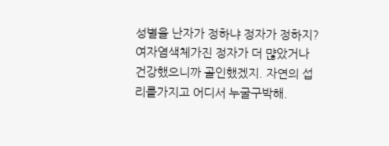성별을 난자가 정하냐 정자가 정하지? 여자염색체가진 정자가 더 먆았거나 건강했으니까 골인했겠지. 자연의 섭리를가지고 어디서 누굴구박해.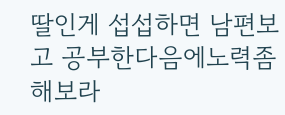딸인게 섭섭하면 남편보고 공부한다음에노력좀해보라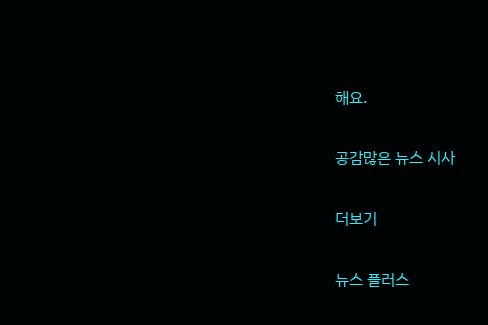해요.

공감많은 뉴스 시사

더보기

뉴스 플러스